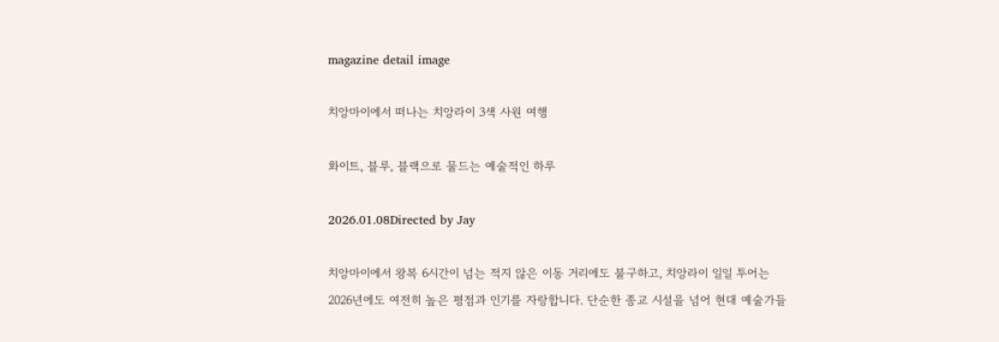magazine detail image

치앙마이에서 떠나는 치앙라이 3색 사원 여행

화이트, 블루, 블랙으로 물드는 예술적인 하루

2026.01.08Directed by Jay

치앙마이에서 왕복 6시간이 넘는 적지 않은 이동 거리에도 불구하고, 치앙라이 일일 투어는 2026년에도 여전히 높은 평점과 인기를 자랑합니다. 단순한 종교 시설을 넘어 현대 예술가들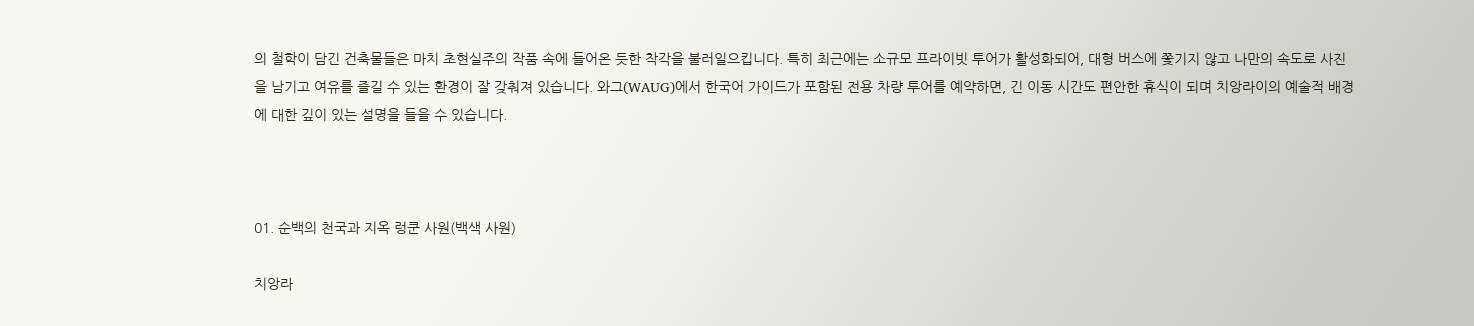의 철학이 담긴 건축물들은 마치 초현실주의 작품 속에 들어온 듯한 착각을 불러일으킵니다. 특히 최근에는 소규모 프라이빗 투어가 활성화되어, 대형 버스에 쫓기지 않고 나만의 속도로 사진을 남기고 여유를 즐길 수 있는 환경이 잘 갖춰져 있습니다. 와그(WAUG)에서 한국어 가이드가 포함된 전용 차량 투어를 예약하면, 긴 이동 시간도 편안한 휴식이 되며 치앙라이의 예술적 배경에 대한 깊이 있는 설명을 들을 수 있습니다.



01. 순백의 천국과 지옥 렁쿤 사원(백색 사원)

치앙라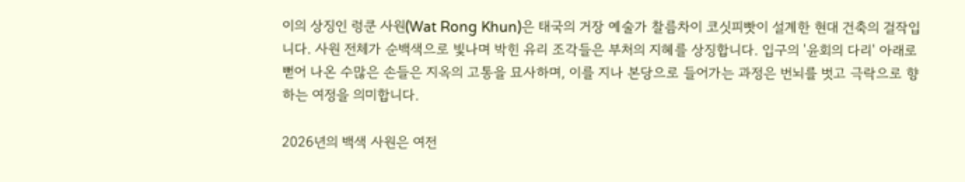이의 상징인 렁쿤 사원(Wat Rong Khun)은 태국의 거장 예술가 찰름차이 코싯피빳이 설계한 현대 건축의 걸작입니다. 사원 전체가 순백색으로 빛나며 박힌 유리 조각들은 부처의 지혜를 상징합니다. 입구의 '윤회의 다리' 아래로 뻗어 나온 수많은 손들은 지옥의 고통을 묘사하며, 이를 지나 본당으로 들어가는 과정은 번뇌를 벗고 극락으로 향하는 여정을 의미합니다.

2026년의 백색 사원은 여전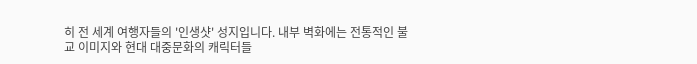히 전 세계 여행자들의 '인생샷' 성지입니다. 내부 벽화에는 전통적인 불교 이미지와 현대 대중문화의 캐릭터들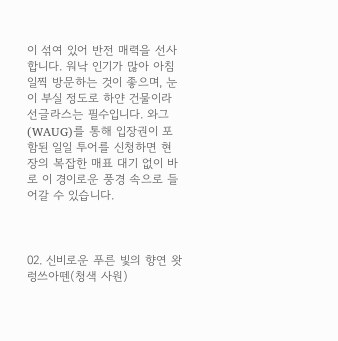이 섞여 있어 반전 매력을 선사합니다. 워낙 인기가 많아 아침 일찍 방문하는 것이 좋으며, 눈이 부실 정도로 하얀 건물이라 선글라스는 필수입니다. 와그(WAUG)를 통해 입장권이 포함된 일일 투어를 신청하면 현장의 복잡한 매표 대기 없이 바로 이 경이로운 풍경 속으로 들어갈 수 있습니다.



02. 신비로운 푸른 빛의 향연 왓 렁쓰아뗀(청색 사원)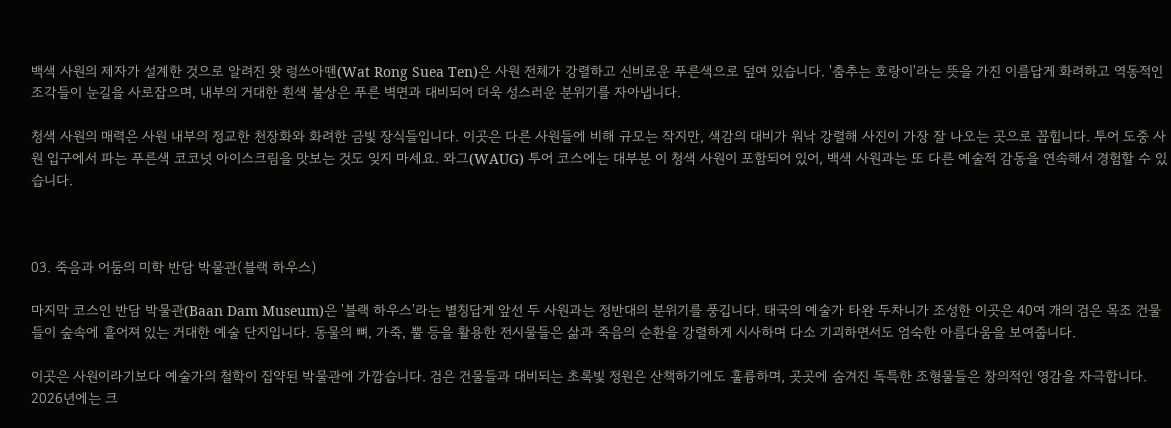백색 사원의 제자가 설계한 것으로 알려진 왓 렁쓰아뗀(Wat Rong Suea Ten)은 사원 전체가 강렬하고 신비로운 푸른색으로 덮여 있습니다. '춤추는 호랑이'라는 뜻을 가진 이름답게 화려하고 역동적인 조각들이 눈길을 사로잡으며, 내부의 거대한 흰색 불상은 푸른 벽면과 대비되어 더욱 성스러운 분위기를 자아냅니다.

청색 사원의 매력은 사원 내부의 정교한 천장화와 화려한 금빛 장식들입니다. 이곳은 다른 사원들에 비해 규모는 작지만, 색감의 대비가 워낙 강렬해 사진이 가장 잘 나오는 곳으로 꼽힙니다. 투어 도중 사원 입구에서 파는 푸른색 코코넛 아이스크림을 맛보는 것도 잊지 마세요. 와그(WAUG) 투어 코스에는 대부분 이 청색 사원이 포함되어 있어, 백색 사원과는 또 다른 예술적 감동을 연속해서 경험할 수 있습니다.



03. 죽음과 어둠의 미학 반담 박물관(블랙 하우스)

마지막 코스인 반담 박물관(Baan Dam Museum)은 '블랙 하우스'라는 별칭답게 앞선 두 사원과는 정반대의 분위기를 풍깁니다. 태국의 예술가 타완 두차니가 조성한 이곳은 40여 개의 검은 목조 건물들이 숲속에 흩어져 있는 거대한 예술 단지입니다. 동물의 뼈, 가죽, 뿔 등을 활용한 전시물들은 삶과 죽음의 순환을 강렬하게 시사하며 다소 기괴하면서도 엄숙한 아름다움을 보여줍니다.

이곳은 사원이라기보다 예술가의 철학이 집약된 박물관에 가깝습니다. 검은 건물들과 대비되는 초록빛 정원은 산책하기에도 훌륭하며, 곳곳에 숨겨진 독특한 조형물들은 창의적인 영감을 자극합니다. 2026년에는 크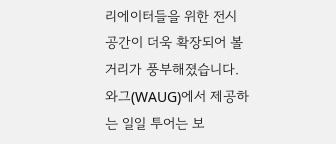리에이터들을 위한 전시 공간이 더욱 확장되어 볼거리가 풍부해졌습니다. 와그(WAUG)에서 제공하는 일일 투어는 보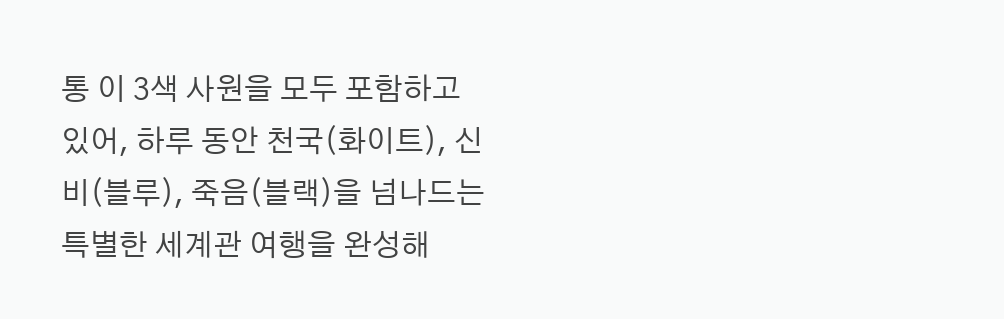통 이 3색 사원을 모두 포함하고 있어, 하루 동안 천국(화이트), 신비(블루), 죽음(블랙)을 넘나드는 특별한 세계관 여행을 완성해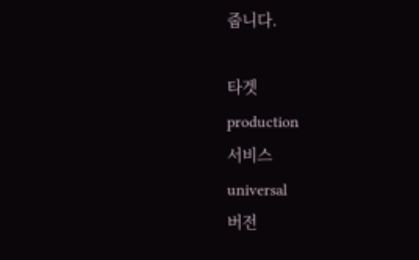줍니다.

타겟
production
서비스
universal
버전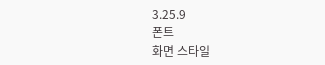3.25.9
폰트
화면 스타일